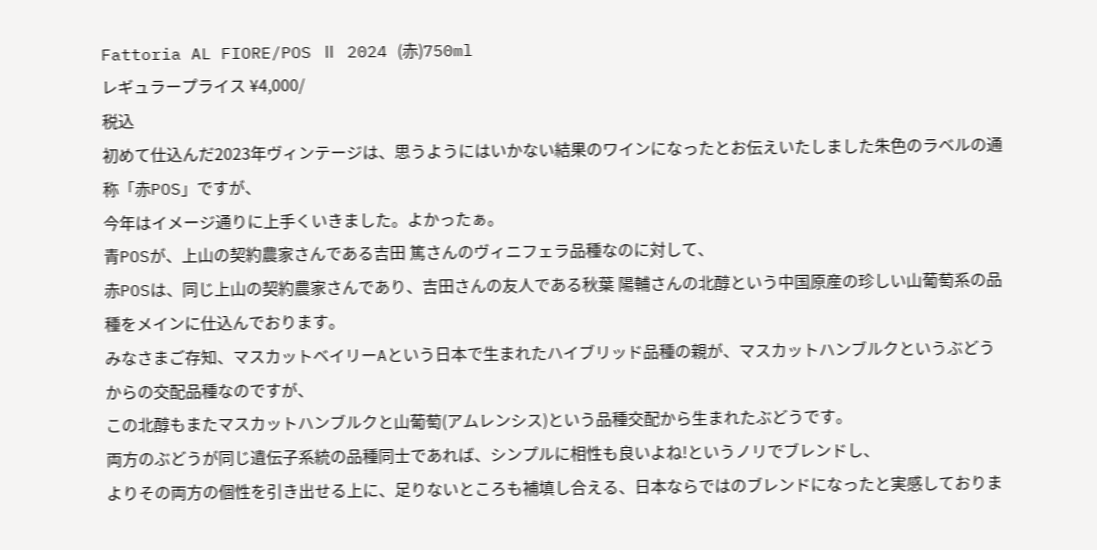Fattoria AL FIORE/POS Ⅱ 2024 (赤)750ml
レギュラープライス ¥4,000/
税込
初めて仕込んだ2023年ヴィンテージは、思うようにはいかない結果のワインになったとお伝えいたしました朱色のラベルの通称「赤POS」ですが、
今年はイメージ通りに上手くいきました。よかったぁ。
青POSが、上山の契約農家さんである吉田 篤さんのヴィニフェラ品種なのに対して、
赤POSは、同じ上山の契約農家さんであり、吉田さんの友人である秋葉 陽輔さんの北醇という中国原産の珍しい山葡萄系の品種をメインに仕込んでおります。
みなさまご存知、マスカットベイリーAという日本で生まれたハイブリッド品種の親が、マスカットハンブルクというぶどうからの交配品種なのですが、
この北醇もまたマスカットハンブルクと山葡萄(アムレンシス)という品種交配から生まれたぶどうです。
両方のぶどうが同じ遺伝子系統の品種同士であれば、シンプルに相性も良いよね!というノリでブレンドし、
よりその両方の個性を引き出せる上に、足りないところも補填し合える、日本ならではのブレンドになったと実感しておりま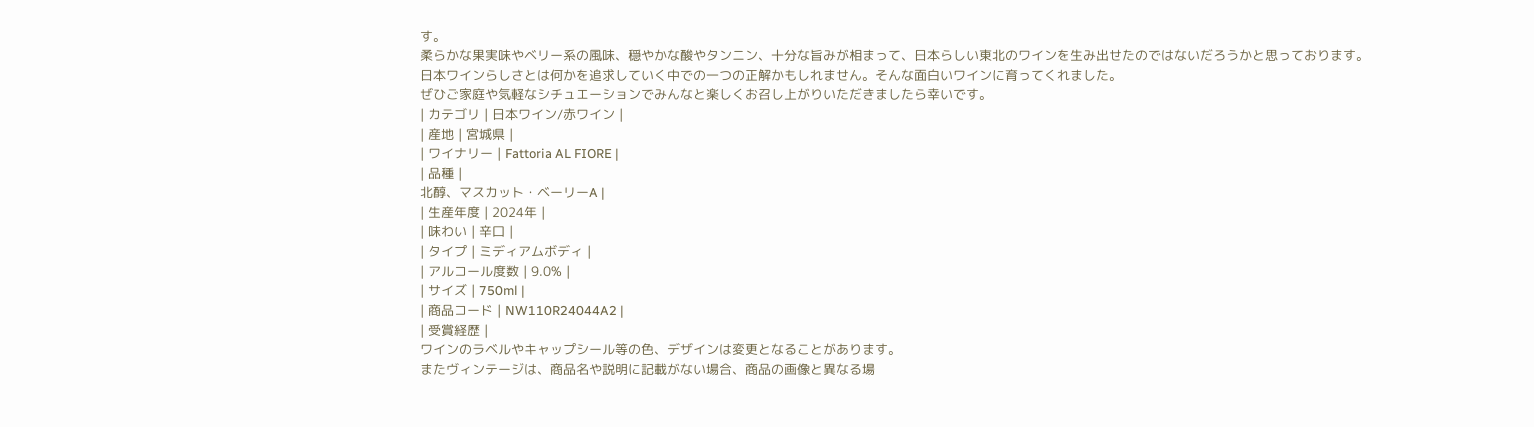す。
柔らかな果実味やベリー系の風味、穏やかな酸やタンニン、十分な旨みが相まって、日本らしい東北のワインを生み出せたのではないだろうかと思っております。
日本ワインらしさとは何かを追求していく中での一つの正解かもしれません。そんな面白いワインに育ってくれました。
ぜひご家庭や気軽なシチュエーションでみんなと楽しくお召し上がりいただきましたら幸いです。
| カテゴリ | 日本ワイン/赤ワイン |
| 産地 | 宮城県 |
| ワイナリー | Fattoria AL FIORE |
| 品種 |
北醇、マスカット・ベーリーA |
| 生産年度 | 2024年 |
| 味わい | 辛口 |
| タイプ | ミディアムボディ |
| アルコール度数 | 9.0% |
| サイズ | 750ml |
| 商品コード | NW110R24044A2 |
| 受賞経歴 |
ワインのラベルやキャップシール等の色、デザインは変更となることがあります。
またヴィンテージは、商品名や説明に記載がない場合、商品の画像と異なる場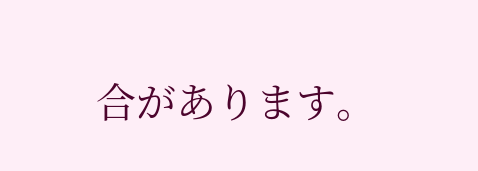合があります。